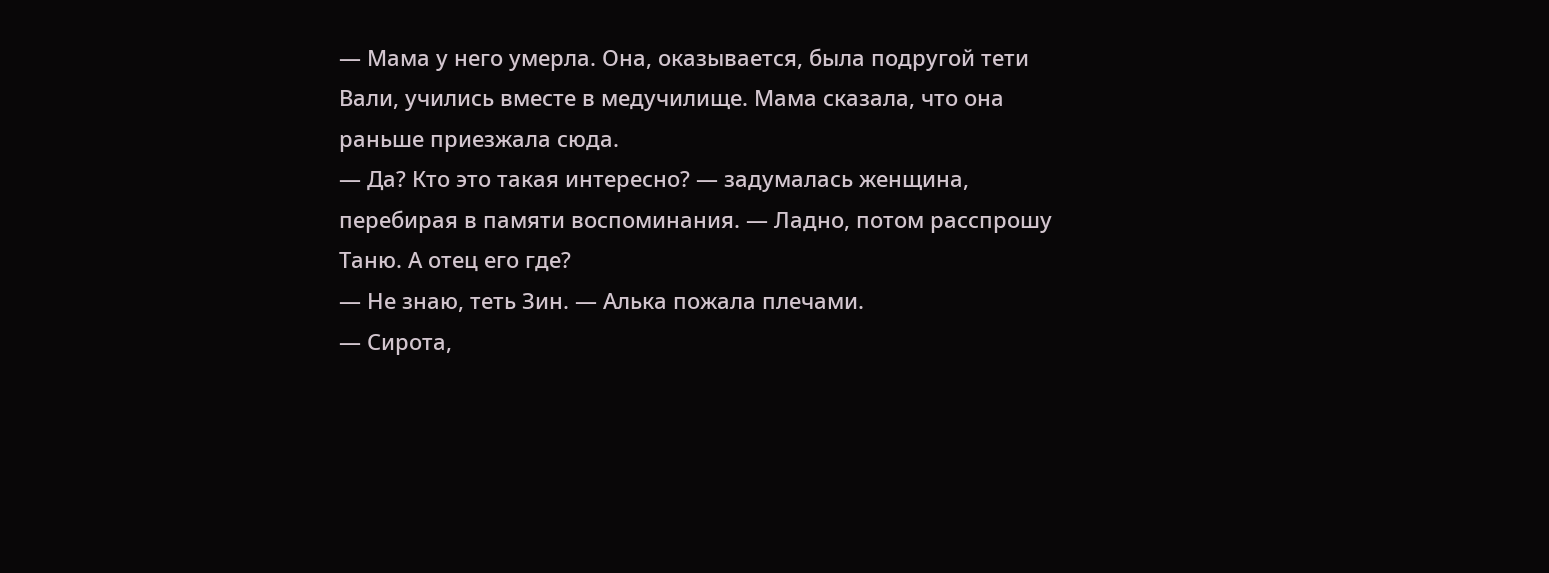— Мама у него умерла. Она, оказывается, была подругой тети Вали, учились вместе в медучилище. Мама сказала, что она раньше приезжала сюда.
— Да? Кто это такая интересно? — задумалась женщина, перебирая в памяти воспоминания. — Ладно, потом расспрошу Таню. А отец его где?
— Не знаю, теть Зин. — Алька пожала плечами.
— Сирота,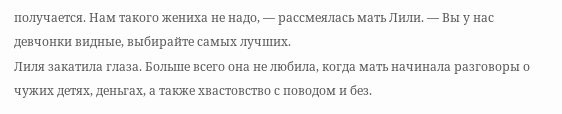получается. Нам такого жениха не надо, — рассмеялась мать Лили. — Вы у нас девчонки видные, выбирайте самых лучших.
Лиля закатила глаза. Больше всего она не любила, когда мать начинала разговоры о чужих детях, деньгах, а также хвастовство с поводом и без.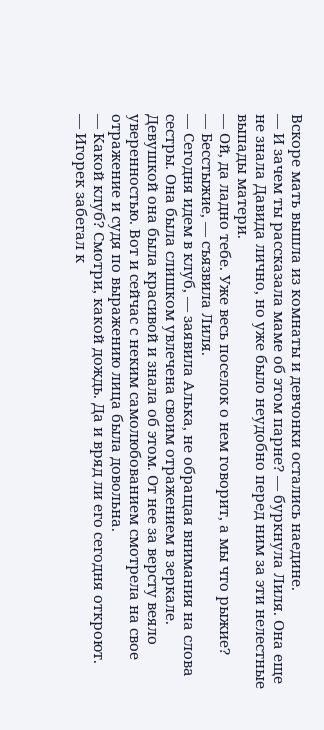Вскоре мать вышла из комнаты и девчонки остались наедине.
— И зачем ты рассказала маме об этом парне? — буркнула Лиля. Она еще не знала Давида лично, но уже было неудобно перед ним за эти нелестные выпады матери.
— Ой, да ладно тебе. Уже весь поселок о нем говорит, а мы что рыжие?
— Бесстыжие, — съязвила Лиля.
— Сегодня идем в клуб, — заявила Алька, не обращая внимания на слова сестры. Она была слишком увлечена своим отражением в зеркале. Девушкой она была красивой и знала об этом. От нее за версту веяло уверенностью. Вот и сейчас с неким самолюбованием смотрела на свое отражение и судя по выражению лица была довольна.
— Какой клуб? Смотри, какой дождь. Да и вряд ли его сегодня откроют.
— Игорек забегал к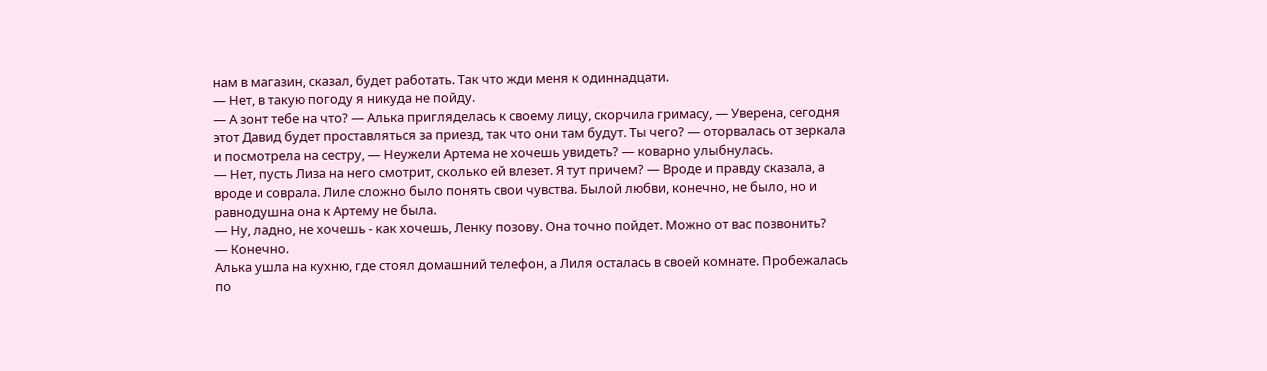нам в магазин, сказал, будет работать. Так что жди меня к одиннадцати.
— Нет, в такую погоду я никуда не пойду.
— А зонт тебе на что? — Алька пригляделась к своему лицу, скорчила гримасу, — Уверена, сегодня этот Давид будет проставляться за приезд, так что они там будут. Ты чего? — оторвалась от зеркала и посмотрела на сестру, — Неужели Артема не хочешь увидеть? — коварно улыбнулась.
— Нет, пусть Лиза на него смотрит, сколько ей влезет. Я тут причем? — Вроде и правду сказала, а вроде и соврала. Лиле сложно было понять свои чувства. Былой любви, конечно, не было, но и равнодушна она к Артему не была.
— Ну, ладно, не хочешь - как хочешь, Ленку позову. Она точно пойдет. Можно от вас позвонить?
— Конечно.
Алька ушла на кухню, где стоял домашний телефон, а Лиля осталась в своей комнате. Пробежалась по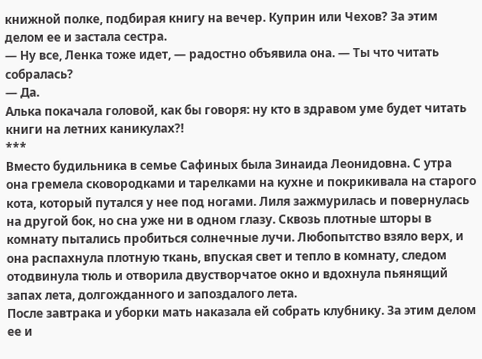книжной полке, подбирая книгу на вечер. Куприн или Чехов? За этим делом ее и застала сестра.
— Ну все, Ленка тоже идет, — радостно объявила она. — Ты что читать собралась?
— Да.
Алька покачала головой, как бы говоря: ну кто в здравом уме будет читать книги на летних каникулах?!
***
Вместо будильника в семье Сафиных была Зинаида Леонидовна. С утра она гремела сковородками и тарелками на кухне и покрикивала на старого кота, который путался у нее под ногами. Лиля зажмурилась и повернулась на другой бок, но сна уже ни в одном глазу. Сквозь плотные шторы в комнату пытались пробиться солнечные лучи. Любопытство взяло верх, и она распахнула плотную ткань, впуская свет и тепло в комнату, следом отодвинула тюль и отворила двустворчатое окно и вдохнула пьянящий запах лета, долгожданного и запоздалого лета.
После завтрака и уборки мать наказала ей собрать клубнику. За этим делом ее и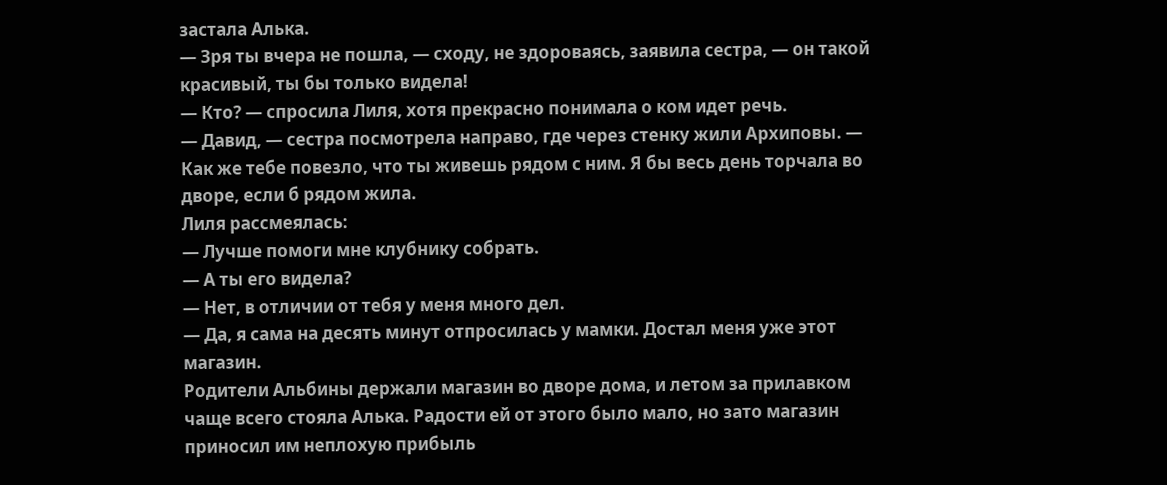застала Алька.
— Зря ты вчера не пошла, — сходу, не здороваясь, заявила сестра, — он такой красивый, ты бы только видела!
— Кто? — спросила Лиля, хотя прекрасно понимала о ком идет речь.
— Давид, — сестра посмотрела направо, где через стенку жили Архиповы. — Как же тебе повезло, что ты живешь рядом с ним. Я бы весь день торчала во дворе, если б рядом жила.
Лиля рассмеялась:
— Лучше помоги мне клубнику собрать.
— А ты его видела?
— Нет, в отличии от тебя у меня много дел.
— Да, я сама на десять минут отпросилась у мамки. Достал меня уже этот магазин.
Родители Альбины держали магазин во дворе дома, и летом за прилавком чаще всего стояла Алька. Радости ей от этого было мало, но зато магазин приносил им неплохую прибыль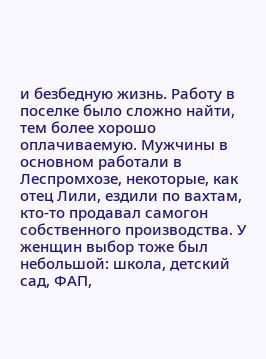и безбедную жизнь. Работу в поселке было сложно найти, тем более хорошо оплачиваемую. Мужчины в основном работали в Леспромхозе, некоторые, как отец Лили, ездили по вахтам, кто-то продавал самогон собственного производства. У женщин выбор тоже был небольшой: школа, детский сад, ФАП,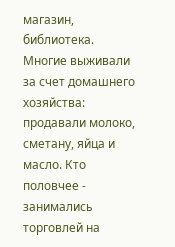магазин, библиотека. Многие выживали за счет домашнего хозяйства: продавали молоко, сметану, яйца и масло. Кто половчее - занимались торговлей на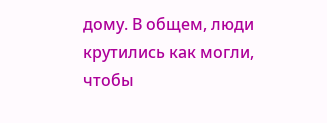дому. В общем, люди крутились как могли, чтобы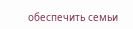обеспечить семьи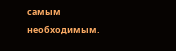самым необходимым.